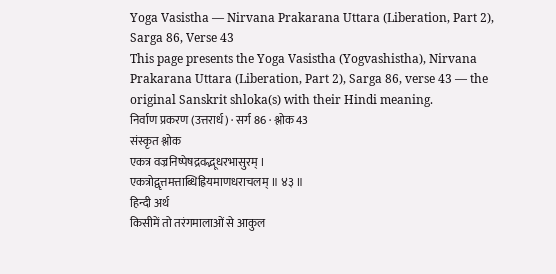Yoga Vasistha — Nirvana Prakarana Uttara (Liberation, Part 2), Sarga 86, Verse 43
This page presents the Yoga Vasistha (Yogvashistha), Nirvana Prakarana Uttara (Liberation, Part 2), Sarga 86, verse 43 — the original Sanskrit shloka(s) with their Hindi meaning.
निर्वाण प्रकरण (उत्तरार्ध) · सर्ग 86 · श्लोक 43
संस्कृत श्लोक
एकत्र वज्रनिष्पेषद्रवद्भूधरभासुरम् ।
एकत्रोद्वृत्तमत्ताब्धिह्रियमाणधराचलम् ॥ ४३ ॥
हिन्दी अर्थ
किसीमें तो तरंगमालाओं से आकुल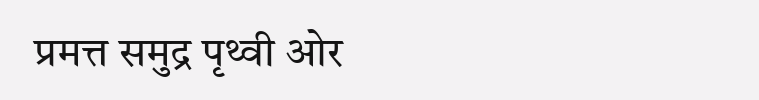प्रमत्त समुद्र पृथ्वी ओर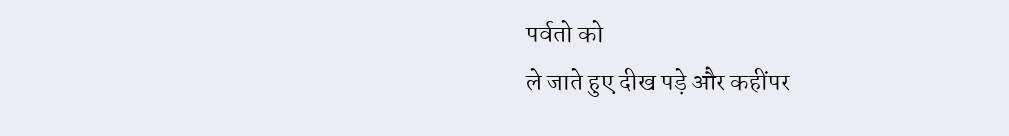पर्वतो को
ले जाते हुए दीख पड़े और कहींपर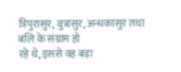त्रिपुरासुर, वुत्रासुर, अन्धकासुर तथा बलि के संग्राम हो
रहे थे, इससे वह बड़ा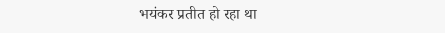भयंकर प्रतीत हो रहा था